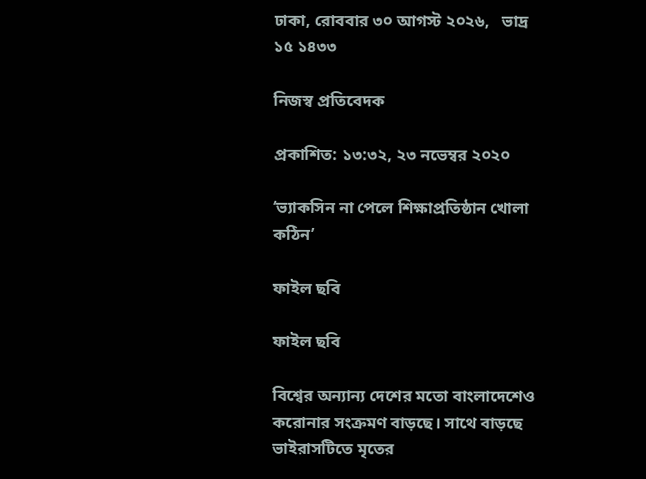ঢাকা, রোববার ৩০ আগস্ট ২০২৬,   ভাদ্র ১৫ ১৪৩৩

নিজস্ব প্রতিবেদক

প্রকাশিত: ১৩:৩২, ২৩ নভেম্বর ২০২০

‘ভ্যাকসিন না পেলে শিক্ষাপ্রতিষ্ঠান খোলা কঠিন’

ফাইল ছবি

ফাইল ছবি

বিশ্বের অন্যান্য দেশের মতো বাংলাদেশেও করোনার সংক্রমণ বাড়ছে। সাথে বাড়ছে ভাইরাসটিতে মৃতের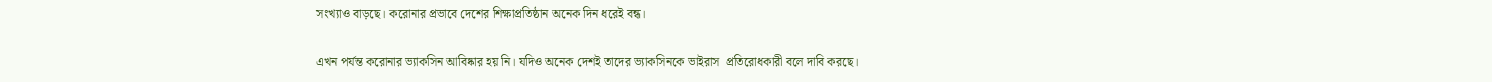সংখ্যাও বাড়ছে। করোনার প্রভাবে দেশের শিক্ষাপ্রতিষ্ঠান অনেক দিন ধরেই বন্ধ।

এখন পর্যন্ত করোনার ভ্যাকসিন আবিষ্কার হয় নি। যদিও অনেক দেশই তাদের ভ্যাকসিনকে ভাইরাস  প্রতিরোধকারী বলে দাবি করছে।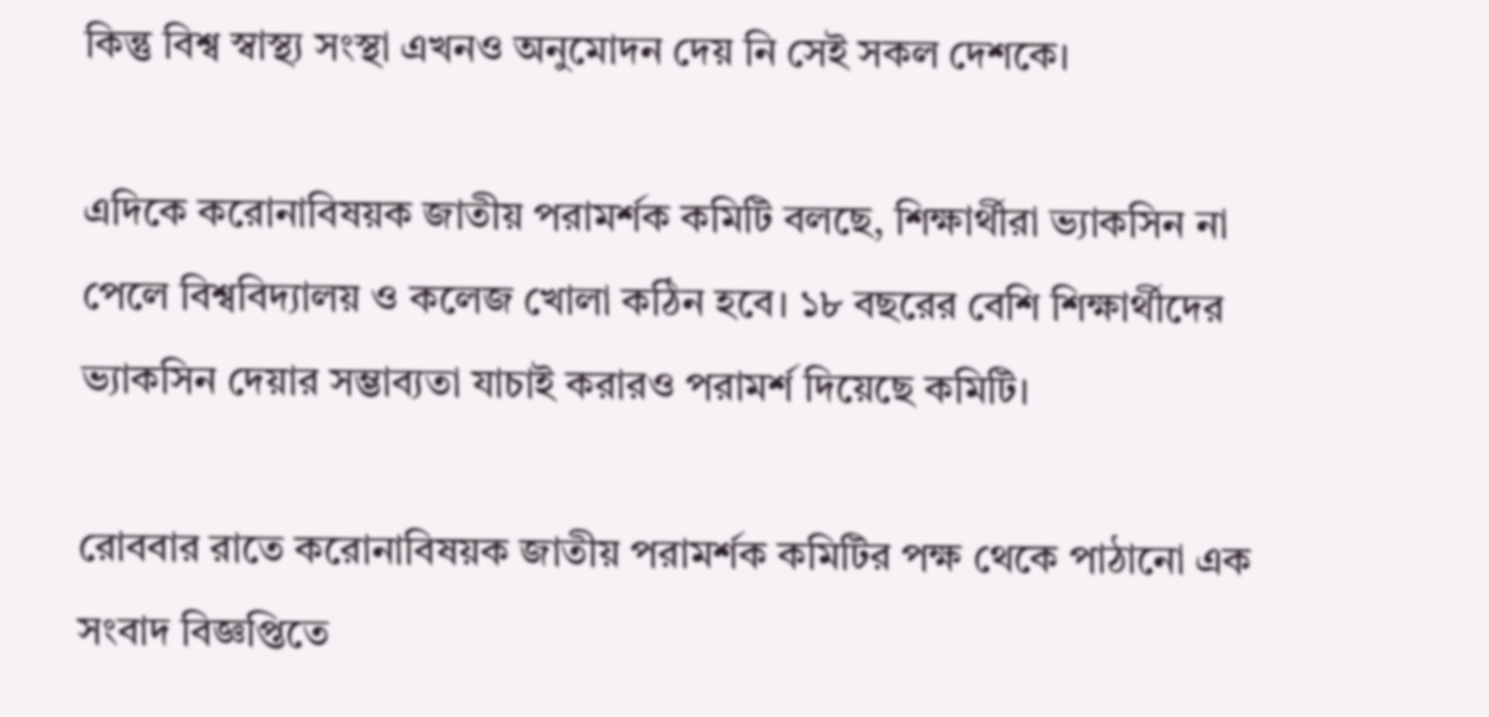কিন্তু বিশ্ব স্বাস্থ্য সংস্থা এখনও অনুমোদন দেয় নি সেই সকল দেশকে।

এদিকে করোনাবিষয়ক জাতীয় পরামর্শক কমিটি বলছে, শিক্ষার্থীরা ভ্যাকসিন না পেলে বিশ্ববিদ্যালয় ও কলেজ খোলা কঠিন হবে। ১৮ বছরের বেশি শিক্ষার্থীদের ভ্যাকসিন দেয়ার সম্ভাব্যতা যাচাই করারও পরামর্শ দিয়েছে কমিটি।

রোববার রাতে করোনাবিষয়ক জাতীয় পরামর্শক কমিটির পক্ষ থেকে পাঠানো এক সংবাদ বিজ্ঞপ্তিতে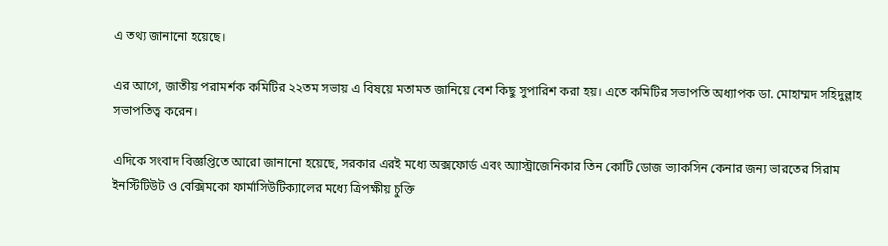এ তথ্য জানানো হয়েছে।

এর আগে, জাতীয় পরামর্শক কমিটির ২২তম সভায় এ বিষয়ে মতামত জানিয়ে বেশ কিছু সুপারিশ করা হয়। এতে কমিটির সভাপতি অধ্যাপক ডা. মোহাম্মদ সহিদুল্লাহ সভাপতিত্ব করেন।

এদিকে সংবাদ বিজ্ঞপ্তিতে আরো জানানো হয়েছে, সরকার এরই মধ্যে অক্সফোর্ড এবং অ্যাস্ট্রাজেনিকার তিন কোটি ডোজ ভ্যাকসিন কেনার জন্য ভারতের সিরাম ইনস্টিটিউট ও বেক্সিমকো ফার্মাসিউটিক্যালের মধ্যে ত্রিপক্ষীয় চুক্তি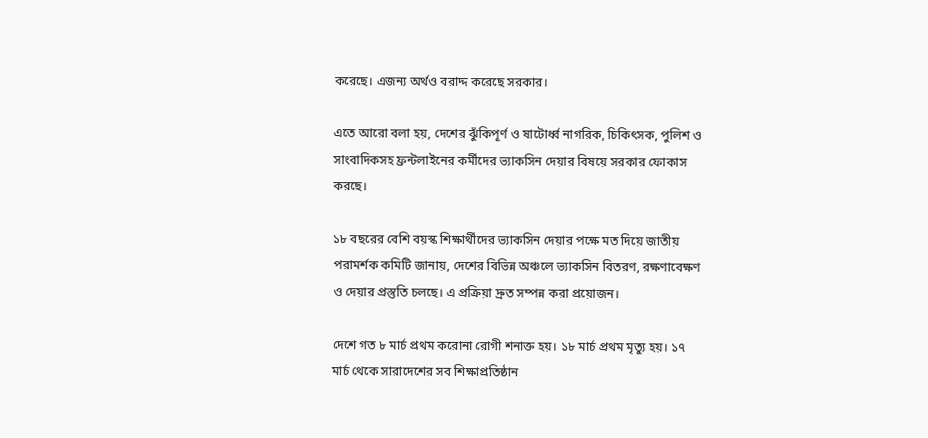করেছে। এজন্য অর্থও বরাদ্দ করেছে সরকার।

এতে আরো বলা হয়, দেশের ঝুঁকিপূর্ণ ও ষাটোর্ধ্ব নাগরিক, চিকিৎসক, পুলিশ ও সাংবাদিকসহ ফ্রন্টলাইনের কর্মীদের ভ্যাকসিন দেয়ার বিষয়ে সরকার ফোকাস করছে।

১৮ বছরের বেশি বয়স্ক শিক্ষার্থীদের ভ্যাকসিন দেয়ার পক্ষে মত দিয়ে জাতীয় পরামর্শক কমিটি জানায়, দেশের বিভিন্ন অঞ্চলে ভ্যাকসিন বিতরণ, রক্ষণাবেক্ষণ ও দেয়ার প্রস্তুতি চলছে। এ প্রক্রিয়া দ্রুত সম্পন্ন করা প্রয়োজন।

দেশে গত ৮ মার্চ প্রথম করোনা রোগী শনাক্ত হয়। ১৮ মার্চ প্রথম মৃত্যু হয়। ১৭ মার্চ থেকে সারাদেশের সব শিক্ষাপ্রতিষ্ঠান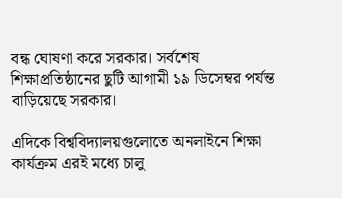বন্ধ ঘোষণা করে সরকার। সর্বশেষ শিক্ষাপ্রতিষ্ঠানের ছুটি আগামী ১৯ ডিসেম্বর পর্যন্ত বাড়িয়েছে সরকার।

এদিকে বিশ্ববিদ্যালয়গুলোতে অনলাইনে শিক্ষা কার্যক্রম এরই মধ্যে চালু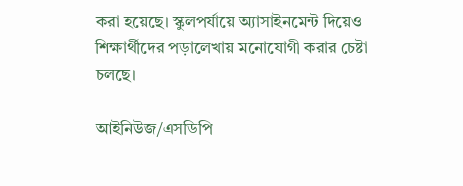করা হয়েছে। স্কুলপর্যায়ে অ্যাসাইনমেন্ট দিয়েও শিক্ষার্থীদের পড়ালেখায় মনোযোগী করার চেষ্টা চলছে।

আইনিউজ/এসডিপি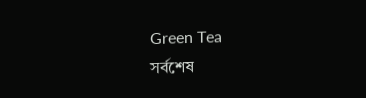Green Tea
সর্বশেষ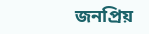জনপ্রিয়